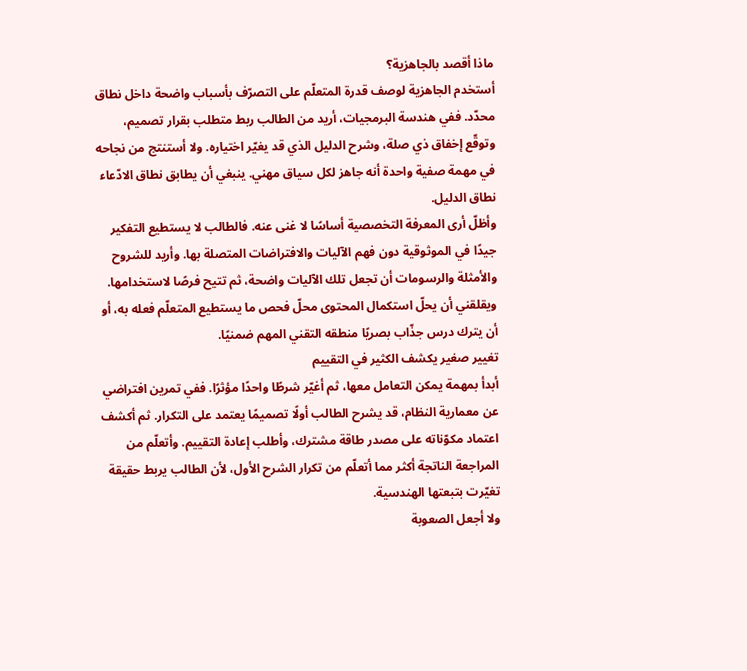ماذا أقصد بالجاهزية؟
أستخدم الجاهزية لوصف قدرة المتعلّم على التصرّف بأسباب واضحة داخل نطاق محدّد. ففي هندسة البرمجيات، أريد من الطالب ربط متطلب بقرار تصميم، وتوقّع إخفاق ذي صلة، وشرح الدليل الذي قد يغيّر اختياره. ولا أستنتج من نجاحه في مهمة صفية واحدة أنه جاهز لكل سياق مهني. ينبغي أن يطابق نطاق الادّعاء نطاق الدليل.
وأظلّ أرى المعرفة التخصصية أساسًا لا غنى عنه. فالطالب لا يستطيع التفكير جيدًا في الموثوقية دون فهم الآليات والافتراضات المتصلة بها. وأريد للشروح والأمثلة والرسومات أن تجعل تلك الآليات واضحة، ثم تتيح فرصًا لاستخدامها. ويقلقني أن يحلّ استكمال المحتوى محلّ فحص ما يستطيع المتعلّم فعله به، أو أن يترك درس جذّاب بصريًا منطقه التقني المهم ضمنيًا.
تغيير صغير يكشف الكثير في التقييم
أبدأ بمهمة يمكن التعامل معها، ثم أغيّر شرطًا واحدًا مؤثرًا. ففي تمرين افتراضي عن معمارية النظام، قد يشرح الطالب أولًا تصميمًا يعتمد على التكرار. ثم أكشف اعتماد مكوّناته على مصدر طاقة مشترك، وأطلب إعادة التقييم. وأتعلّم من المراجعة الناتجة أكثر مما أتعلّم من تكرار الشرح الأول، لأن الطالب يربط حقيقة تغيّرت بتبعتها الهندسية.
ولا أجعل الصعوبة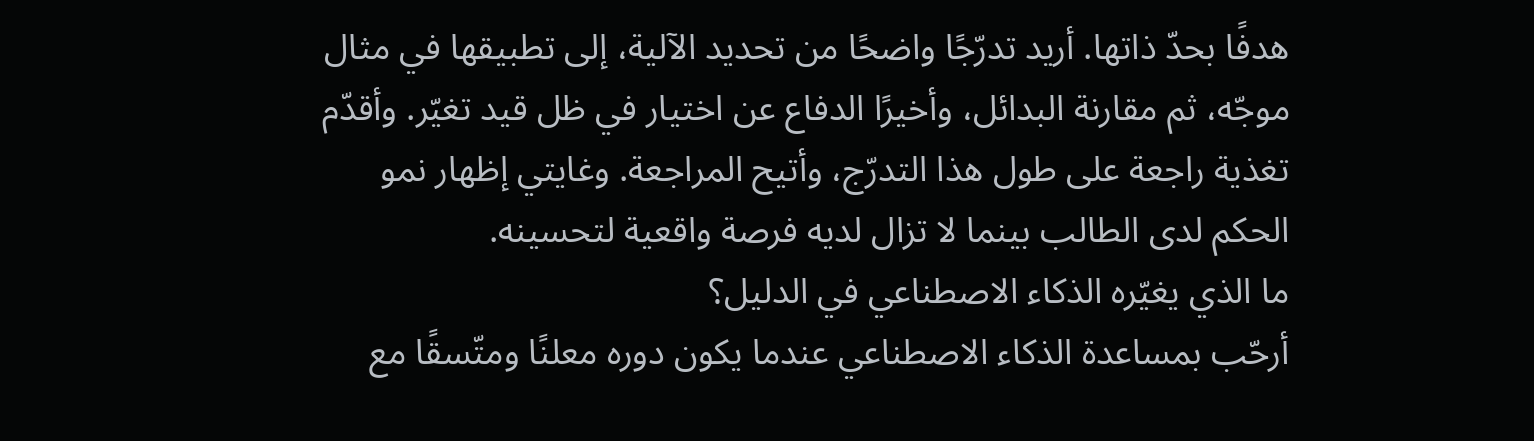هدفًا بحدّ ذاتها. أريد تدرّجًا واضحًا من تحديد الآلية، إلى تطبيقها في مثال موجّه، ثم مقارنة البدائل، وأخيرًا الدفاع عن اختيار في ظل قيد تغيّر. وأقدّم تغذية راجعة على طول هذا التدرّج، وأتيح المراجعة. وغايتي إظهار نمو الحكم لدى الطالب بينما لا تزال لديه فرصة واقعية لتحسينه.
ما الذي يغيّره الذكاء الاصطناعي في الدليل؟
أرحّب بمساعدة الذكاء الاصطناعي عندما يكون دوره معلنًا ومتّسقًا مع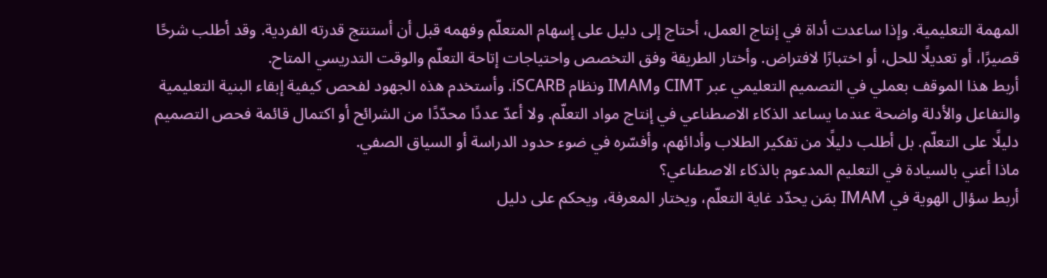المهمة التعليمية. وإذا ساعدت أداة في إنتاج العمل، أحتاج إلى دليل على إسهام المتعلّم وفهمه قبل أن أستنتج قدرته الفردية. وقد أطلب شرحًا قصيرًا، أو تعديلًا للحل، أو اختبارًا لافتراض. وأختار الطريقة وفق التخصص واحتياجات إتاحة التعلّم والوقت التدريسي المتاح.
أربط هذا الموقف بعملي في التصميم التعليمي عبر CIMT وIMAM ونظام iSCARB. وأستخدم هذه الجهود لفحص كيفية إبقاء البنية التعليمية والتفاعل والأدلة واضحة عندما يساعد الذكاء الاصطناعي في إنتاج مواد التعلّم. ولا أعدّ عددًا محدّدًا من الشرائح أو اكتمال قائمة فحص التصميم دليلًا على التعلّم. بل أطلب دليلًا من تفكير الطلاب وأدائهم، وأفسّره في ضوء حدود الدراسة أو السياق الصفي.
ماذا أعني بالسيادة في التعليم المدعوم بالذكاء الاصطناعي؟
أربط سؤال الهوية في IMAM بمَن يحدّد غاية التعلّم، ويختار المعرفة، ويحكم على دليل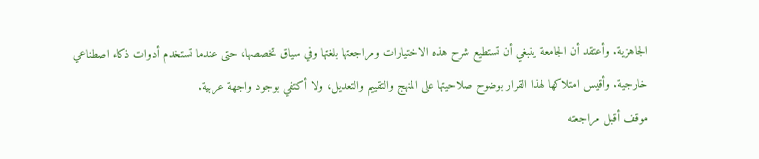الجاهزية. وأعتقد أن الجامعة ينبغي أن تستطيع شرح هذه الاختيارات ومراجعتها بلغتها وفي سياق تخصصها، حتى عندما تستخدم أدوات ذكاء اصطناعي خارجية. وأقيس امتلاكها لهذا القرار بوضوح صلاحيتها على المنهج والتقييم والتعديل، ولا أكتفي بوجود واجهة عربية.
موقف أقبل مراجعته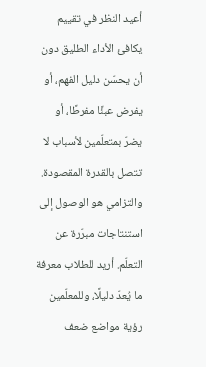أعيد النظر في تقييم يكافئ الأداء الطليق دون أن يحسّن دليل الفهم، أو يفرض عبئًا مفرطًا، أو يضرّ بمتعلّمين لأسباب لا تتصل بالقدرة المقصودة. والتزامي هو الوصول إلى استنتاجات مبرّرة عن التعلّم. أريد للطلاب معرفة ما يُعدّ دليلًا، وللمعلّمين رؤية مواضع ضعف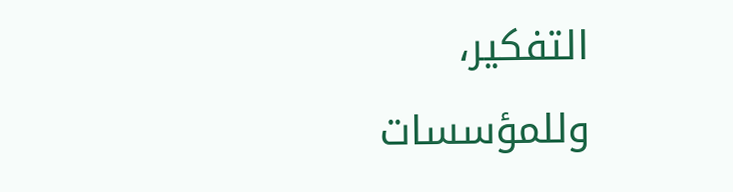التفكير، وللمؤسسات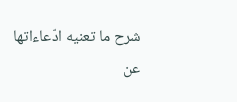شرح ما تعنيه ادّعاءاتها عن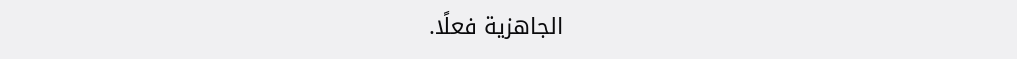الجاهزية فعلًا.